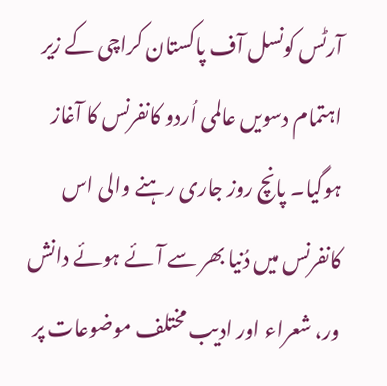آرٹس کونسل آف پاکستان کراچی کے زیر اہتمام دسویں عالمی اُردو کانفرنس کا آغاز ہوگیا۔ پانچ روز جاری رہنے والی اس کانفرنس میں دُنیا بھر سے آئے ہوئے دانش ور، شعراء اور ادیب مختلف موضوعات پر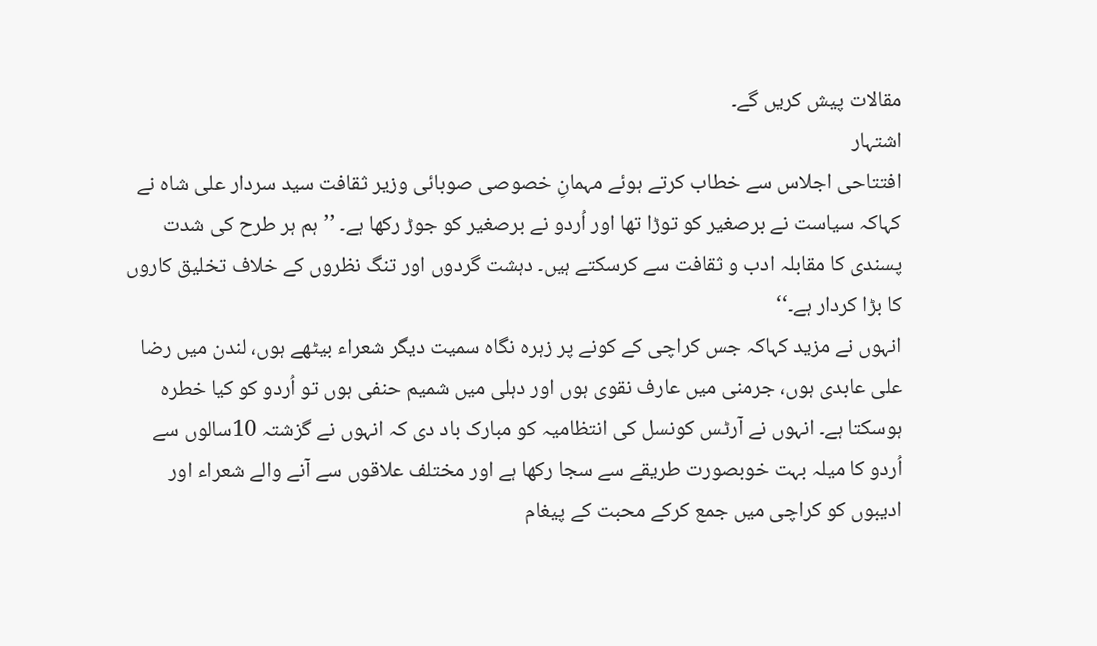مقالات پیش کریں گے۔
اشتہار
افتتاحی اجلاس سے خطاب کرتے ہوئے مہمانِ خصوصی صوبائی وزیر ثقافت سید سردار علی شاہ نے کہاکہ سیاست نے برصغیر کو توڑا تھا اور اُردو نے برصغیر کو جوڑ رکھا ہے۔ ’’ہم ہر طرح کی شدت پسندی کا مقابلہ ادب و ثقافت سے کرسکتے ہیں۔ دہشت گردوں اور تنگ نظروں کے خلاف تخلیق کاروں کا بڑا کردار ہے۔‘‘
انہوں نے مزید کہاکہ جس کراچی کے کونے پر زہرہ نگاہ سمیت دیگر شعراء بیٹھے ہوں، لندن میں رضا علی عابدی ہوں، جرمنی میں عارف نقوی ہوں اور دہلی میں شمیم حنفی ہوں تو اُردو کو کیا خطرہ ہوسکتا ہے۔ انہوں نے آرٹس کونسل کی انتظامیہ کو مبارک باد دی کہ انہوں نے گزشتہ 10سالوں سے اُردو کا میلہ بہت خوبصورت طریقے سے سجا رکھا ہے اور مختلف علاقوں سے آنے والے شعراء اور ادیبوں کو کراچی میں جمع کرکے محبت کے پیغام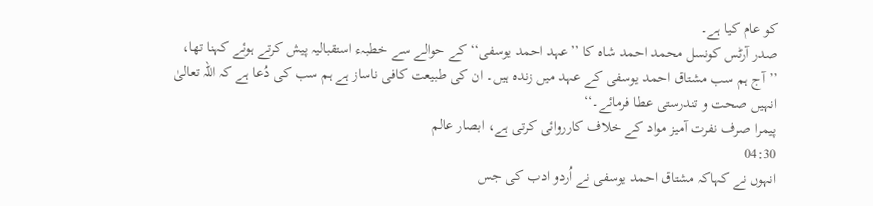کو عام کیا ہے۔
صدر آرٹس کونسل محمد احمد شاہ کا ’’عہد احمد یوسفی‘‘ کے حوالے سے خطبہء استقبالیہ پیش کرتے ہوئے کہنا تھا، ’’آج ہم سب مشتاق احمد یوسفی کے عہد میں زندہ ہیں۔ ان کی طبیعت کافی ناساز ہے ہم سب کی دُعا ہے کہ اللہ تعالیٰ انہیں صحت و تندرستی عطا فرمائے۔‘‘
پيمرا صرف نفرت آميز مواد کے خلاف کارروائی کرتی ہے، ابصار عالم
04:30
انہوں نے کہاکہ مشتاق احمد یوسفی نے اُردو ادب کی جس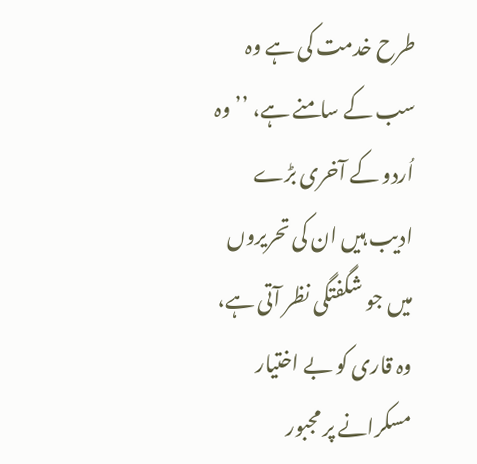طرح خدمت کی ہے وہ سب کے سامنے ہے، ’’وہ اُردو کے آخری بڑے ادیب ہیں ان کی تحریروں میں جو شگفتگی نظر آتی ہے، وہ قاری کو بے اختیار مسکرانے پر مجبور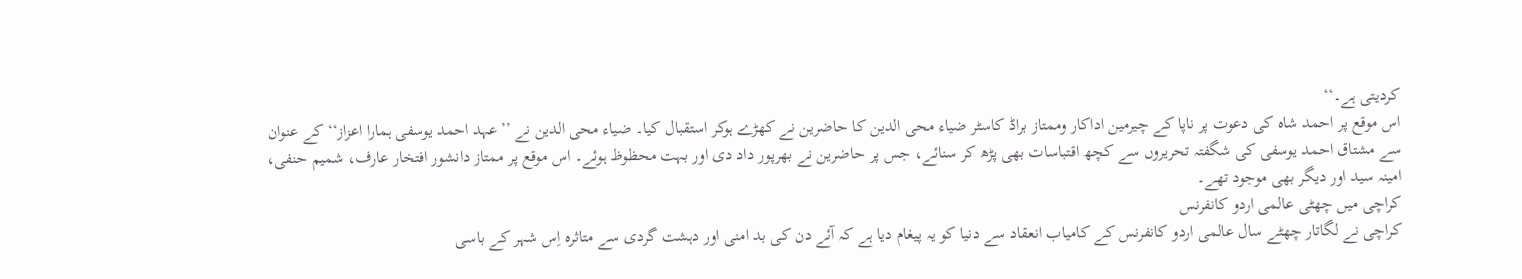کردیتی ہے۔‘‘
اس موقع پر احمد شاہ کی دعوت پر ناپا کے چیرمین اداکار وممتاز براڈ کاسٹر ضیاء محی الدین کا حاضرین نے کھڑے ہوکر استقبال کیا۔ ضیاء محی الدین نے ’’عہد احمد یوسفی ہمارا اعزاز‘‘ کے عنوان سے مشتاق احمد یوسفی کی شگفتہ تحریروں سے کچھ اقتباسات بھی پڑھ کر سنائے، جس پر حاضرین نے بھرپور داد دی اور بہت محظوظ ہوئے۔ اس موقع پر ممتاز دانشور افتخار عارف، شمیم حنفی، امینہ سید اور دیگر بھی موجود تھے۔
کراچی میں چھٹی عالمی اردو کانفرنس
کراچی نے لگاتار چھٹے سال عالمی اردو کانفرنس کے کامیاب انعقاد سے دنیا کو یہ پیغام دیا ہے کہ آئے دن کی بد امنی اور دہشت گردی سے متاثرہ اِس شہر کے باسی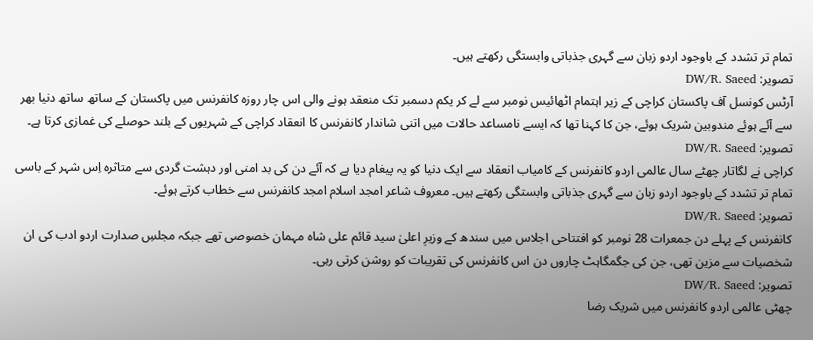تمام تر تشدد کے باوجود اردو زبان سے گہری جذباتی وابستگی رکھتے ہیں۔
تصویر: DW/R. Saeed
آرٹس کونسل آف پاکستان کراچی کے زیر اہتمام اٹھائیس نومبر سے لے کر یکم دسمبر تک منعقد ہونے والی اس چار روزہ کانفرنس میں پاکستان کے ساتھ ساتھ دنیا بھر سے آئے ہوئے مندوبین شریک ہوئے، جن کا کہنا تھا کہ ایسے نامساعد حالات میں اتنی شاندار کانفرنس کا انعقاد کراچی کے شہریوں کے بلند حوصلے کی غمازی کرتا ہے۔
تصویر: DW/R. Saeed
کراچی نے لگاتار چھٹے سال عالمی اردو کانفرنس کے کامیاب انعقاد سے ایک دنیا کو یہ پیغام دیا ہے کہ آئے دن کی بد امنی اور دہشت گردی سے متاثرہ اِس شہر کے باسی تمام تر تشدد کے باوجود اردو زبان سے گہری جذباتی وابستگی رکھتے ہیں۔ معروف شاعر امجد اسلام امجد کانفرنس سے خطاب کرتے ہوئے۔
تصویر: DW/R. Saeed
کانفرنس کے پہلے دن جمعرات 28 نومبر کو افتتاحی اجلاس میں سندھ کے وزیرِ اعلیٰ سید قائم علی شاہ مہمان خصوصی تھے جبکہ مجلسِ صدارت اردو ادب کی ان شخصیات سے مزین تھی، جن کی جگمگاہٹ چاروں دن اس کانفرنس کی تقریبات کو روشن کرتی رہی۔
تصویر: DW/R. Saeed
چھٹی عالمی اردو کانفرنس میں شریک رضا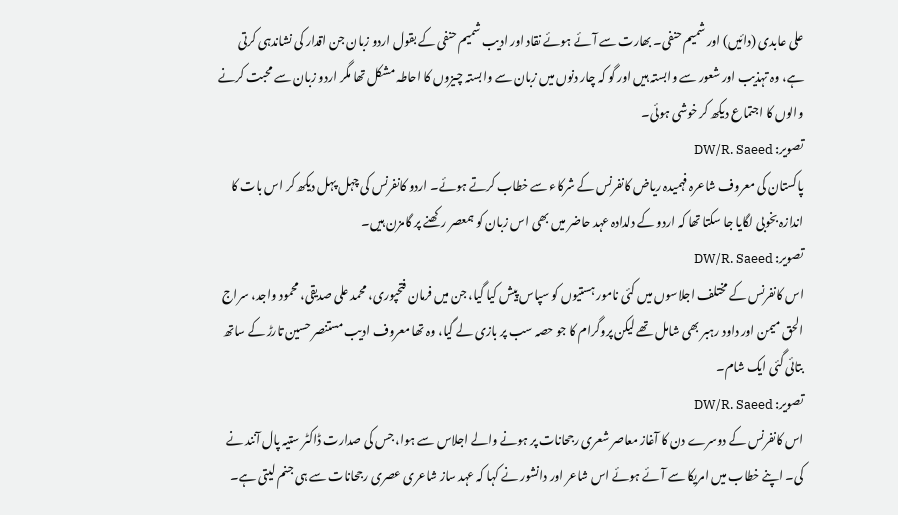علی عابدی (دائیں) اور شمیم حنفی۔ بھارت سے آئے ہوئے نقاد اور ادیب شمیم حنفی کے بقول اردو زبان جن اقدار کی نشاندہی کرتی ہے، وہ تہذیب اور شعور سے وابستہ ہیں اور گو کہ چار دنوں میں زبان سے وابستہ چیزوں کا احاطہ مشکل تھا مگر اردو زبان سے محبت کرنے والوں کا اجتماع دیکھ کر خوشی ہوئی۔
تصویر: DW/R. Saeed
پاکستان کی معروف شاعرہ فہمیدہ ریاض کانفرنس کے شرکاء سے خطاب کرتے ہوئے۔ اردو کانفرنس کی چہل پہل دیکھ کر اس بات کا اندازہ بخوبی لگایا جا سکتا تھا کہ اردو کے دلدادہ عہد حاضر میں بھی اس زبان کو ہمعصر رکھنے پر گامزن ہیں۔
تصویر: DW/R. Saeed
اس کانفرنس کے مختلف اجلاسوں میں کئی نامور ہستیوں کو سپاس پیش کیا گیا، جن میں فرمان فتحپوری، محمد علی صدیقی، محمود واجد، سراج الحق میمن اور داود رہبر بھی شامل تھے لیکن پروگرام کا جو حصہ سب پر بازی لے گیا، وہ تھا معروف ادیب مستنصر حسین تارڑ کے ساتھ بتائی گئی ایک شام۔
تصویر: DW/R. Saeed
اس کانفرنس کے دوسرے دن کا آغاز معاصر شعری رجحانات پر ہونے والے اجلاس سے ہوا، جس کی صدارت ڈاکٹر ستیہ پال آنند نے کی۔ اپنے خطاب میں امریکا سے آئے ہوئے اس شاعر اور دانشور نے کہا کہ عہد ساز شاعری عصری رجحانات سے ہی جنم لیتی ہے۔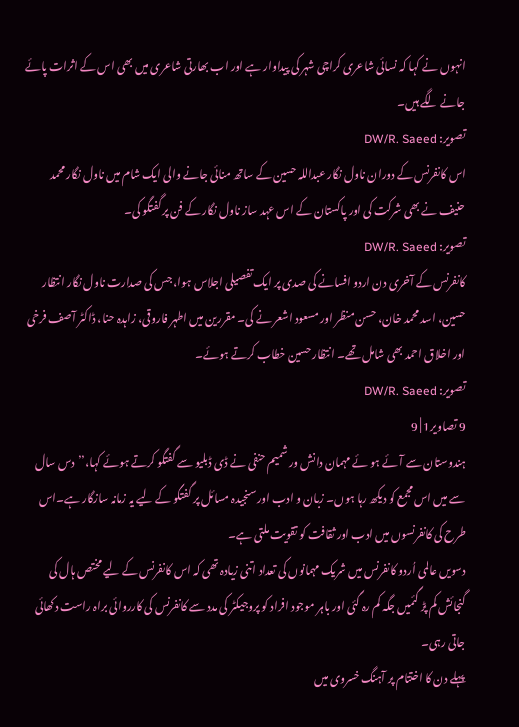انہوں نے کہا کہ نسائی شاعری کراچی شہر کی پیداوار ہے اور اب بھارتی شاعری میں بھی اس کے اثرات پائے جانے لگے ہیں۔
تصویر: DW/R. Saeed
اس کانفرنس کے دوران ناول نگار عبداللہ حسین کے ساتھ منائی جانے والی ایک شام میں ناول نگار محمد حنیف نے بھی شرکت کی اور پاکستان کے اس عہد ساز ناول نگار کے فن پر گفتگو کی۔
تصویر: DW/R. Saeed
کانفرنس کے آخری دن اردو افسانے کی صدی پر ایک تفصیلی اجلاس ہوا، جس کی صدارت ناول نگار انتظار حسین، اسد محمد خان، حسن منظر اور مسعود اشعر نے کی۔ مقررین میں اطہر فاروقی، زاہدہ حنا، ڈاکٹر آصف فرخی اور اخلاق احمد بھی شامل تھے۔ انتظار حسین خطاب کرتے ہوئے۔
تصویر: DW/R. Saeed
9 تصاویر1 | 9
ہندوستان سے آئے ہو ئے مہمان دانش ور شمیم حنفی نے ڈی ڈبلیو سے گفتگو کرتے ہوئے کہا،’’دس سال سے میں اس مجمع کو دیکھ رہا ہوں۔ زبان و ادب اور سنجیدہ مسائل پر گفتگو کے لیے یہ زمانہ سازگار ہے۔اس طرح کی کانفرنسوں میں ادب اور ثقافت کو تقویت ملتی ہے۔
دسویں عالمی اُردو کانفرنس میں شریک مہمانوں کی تعداد اتنی زیادہ تھی کہ اس کانفرنس کے لیے مختص ہال کی گنجائش کم پڑ گئمیں جگہ کم رہ گئی اور باہر موجود افراد کو پروجیکٹر کی مدد سے کانفرنس کی کارروائی براہ راست دکھائی جاتی رہی۔
پہلے دن کا اختتام پر آہنگ خسروی میں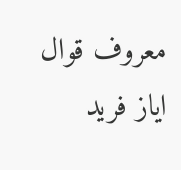معروف قوال ایاز فرید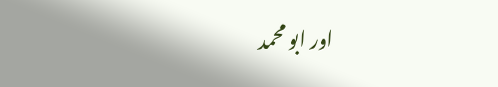اور ابو محمد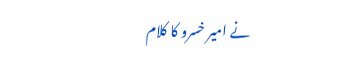نے امیر خسرو کا کلام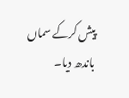پیش کرکے سماں باندھ دیا۔